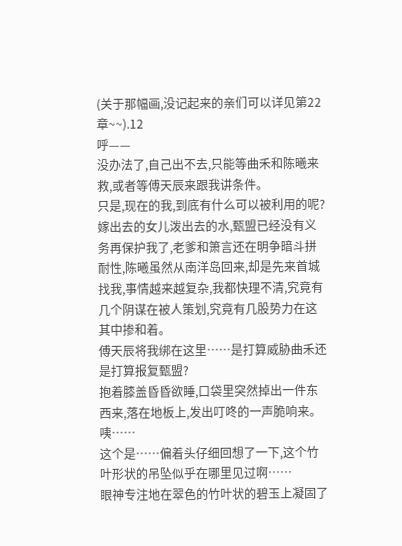(关于那幅画,没记起来的亲们可以详见第22章~~).12
呼——
没办法了,自己出不去,只能等曲禾和陈曦来救,或者等傅天辰来跟我讲条件。
只是,现在的我,到底有什么可以被利用的呢?
嫁出去的女儿泼出去的水,甄盟已经没有义务再保护我了,老爹和箫言还在明争暗斗拼耐性,陈曦虽然从南洋岛回来,却是先来首城找我,事情越来越复杂,我都快理不清,究竟有几个阴谋在被人策划,究竟有几股势力在这其中掺和着。
傅天辰将我绑在这里……是打算威胁曲禾还是打算报复甄盟?
抱着膝盖昏昏欲睡,口袋里突然掉出一件东西来,落在地板上,发出叮咚的一声脆响来。
咦……
这个是……偏着头仔细回想了一下,这个竹叶形状的吊坠似乎在哪里见过啊……
眼神专注地在翠色的竹叶状的碧玉上凝固了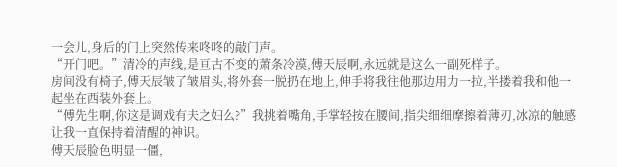一会儿,身后的门上突然传来咚咚的敲门声。
“开门吧。”清冷的声线,是亘古不变的萧条冷漠,傅天辰啊,永远就是这么一副死样子。
房间没有椅子,傅天辰皱了皱眉头,将外套一脱扔在地上,伸手将我往他那边用力一拉,半搂着我和他一起坐在西装外套上。
“傅先生啊,你这是调戏有夫之妇么?”我挑着嘴角,手掌轻按在腰间,指尖细细摩擦着薄刃,冰凉的触感让我一直保持着清醒的神识。
傅天辰脸色明显一僵,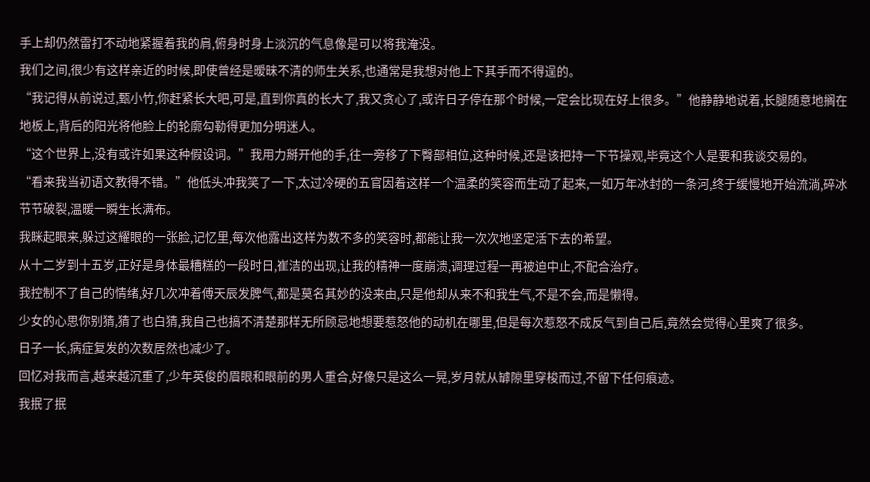手上却仍然雷打不动地紧握着我的肩,俯身时身上淡沉的气息像是可以将我淹没。
我们之间,很少有这样亲近的时候,即使曾经是暧昧不清的师生关系,也通常是我想对他上下其手而不得逞的。
“我记得从前说过,甄小竹,你赶紧长大吧,可是,直到你真的长大了,我又贪心了,或许日子停在那个时候,一定会比现在好上很多。”他静静地说着,长腿随意地搁在地板上,背后的阳光将他脸上的轮廓勾勒得更加分明迷人。
“这个世界上,没有或许如果这种假设词。”我用力掰开他的手,往一旁移了下臀部相位,这种时候,还是该把持一下节操观,毕竟这个人是要和我谈交易的。
“看来我当初语文教得不错。”他低头冲我笑了一下,太过冷硬的五官因着这样一个温柔的笑容而生动了起来,一如万年冰封的一条河,终于缓慢地开始流淌,碎冰节节破裂,温暖一瞬生长满布。
我眯起眼来,躲过这耀眼的一张脸,记忆里,每次他露出这样为数不多的笑容时,都能让我一次次地坚定活下去的希望。
从十二岁到十五岁,正好是身体最糟糕的一段时日,崔洁的出现,让我的精神一度崩溃,调理过程一再被迫中止,不配合治疗。
我控制不了自己的情绪,好几次冲着傅天辰发脾气,都是莫名其妙的没来由,只是他却从来不和我生气,不是不会,而是懒得。
少女的心思你别猜,猜了也白猜,我自己也搞不清楚那样无所顾忌地想要惹怒他的动机在哪里,但是每次惹怒不成反气到自己后,竟然会觉得心里爽了很多。
日子一长,病症复发的次数居然也减少了。
回忆对我而言,越来越沉重了,少年英俊的眉眼和眼前的男人重合,好像只是这么一晃,岁月就从罅隙里穿梭而过,不留下任何痕迹。
我抿了抿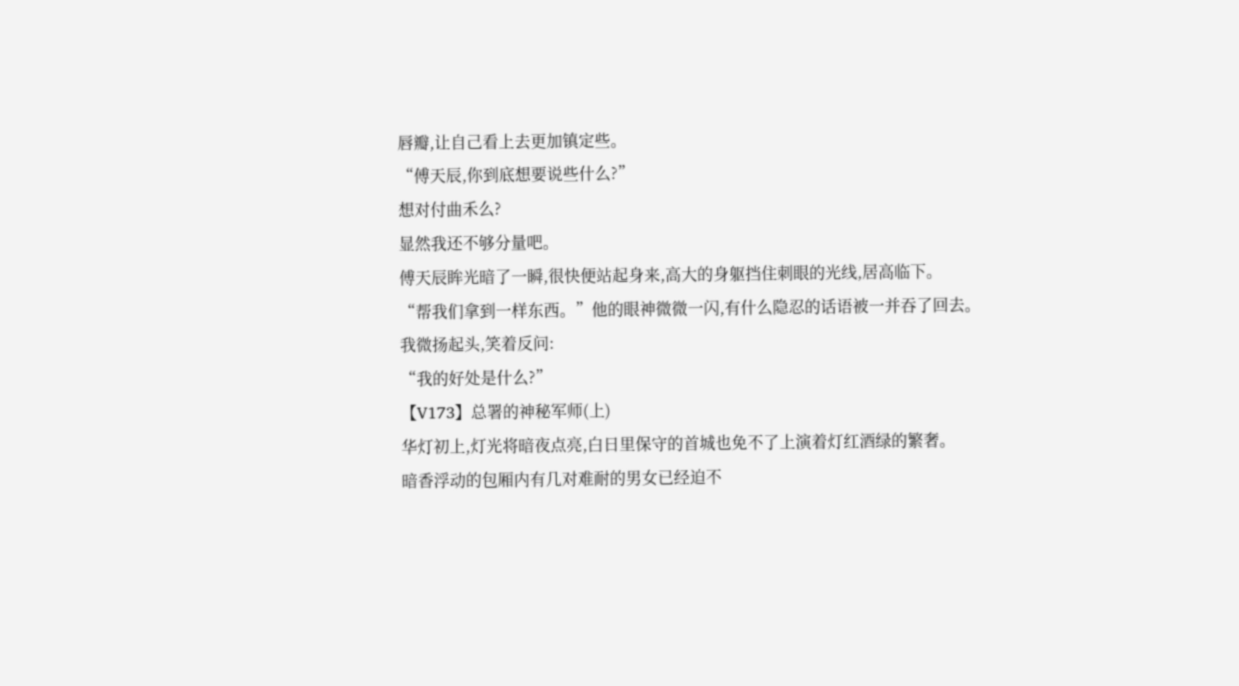唇瓣,让自己看上去更加镇定些。
“傅天辰,你到底想要说些什么?”
想对付曲禾么?
显然我还不够分量吧。
傅天辰眸光暗了一瞬,很快便站起身来,高大的身躯挡住刺眼的光线,居高临下。
“帮我们拿到一样东西。”他的眼神微微一闪,有什么隐忍的话语被一并吞了回去。
我微扬起头,笑着反问:
“我的好处是什么?”
【V173】总署的神秘军师(上)
华灯初上,灯光将暗夜点亮,白日里保守的首城也免不了上演着灯红酒绿的繁奢。
暗香浮动的包厢内有几对难耐的男女已经迫不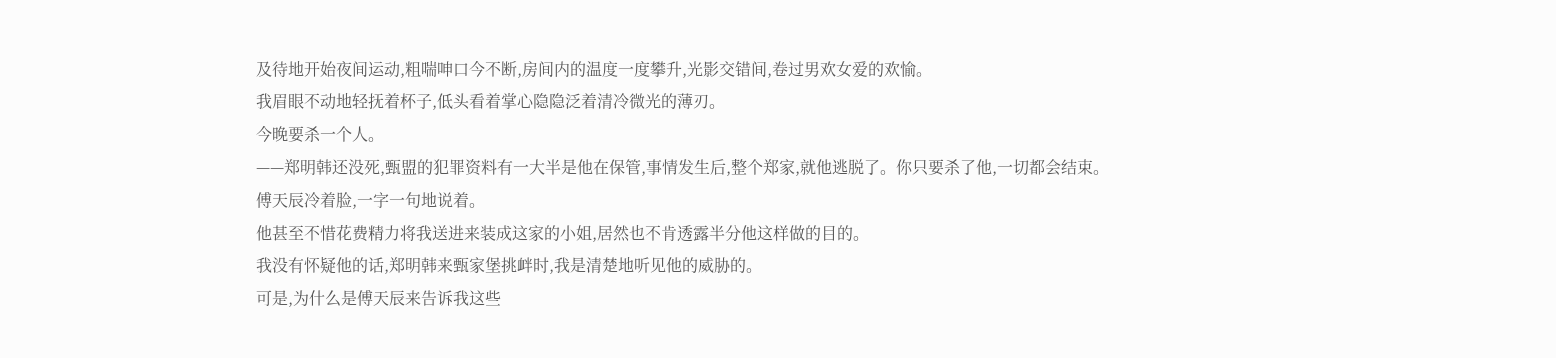及待地开始夜间运动,粗喘呻口今不断,房间内的温度一度攀升,光影交错间,卷过男欢女爱的欢愉。
我眉眼不动地轻抚着杯子,低头看着掌心隐隐泛着清冷微光的薄刃。
今晚要杀一个人。
——郑明韩还没死,甄盟的犯罪资料有一大半是他在保管,事情发生后,整个郑家,就他逃脱了。你只要杀了他,一切都会结束。
傅天辰冷着脸,一字一句地说着。
他甚至不惜花费精力将我送进来装成这家的小姐,居然也不肯透露半分他这样做的目的。
我没有怀疑他的话,郑明韩来甄家堡挑衅时,我是清楚地听见他的威胁的。
可是,为什么是傅天辰来告诉我这些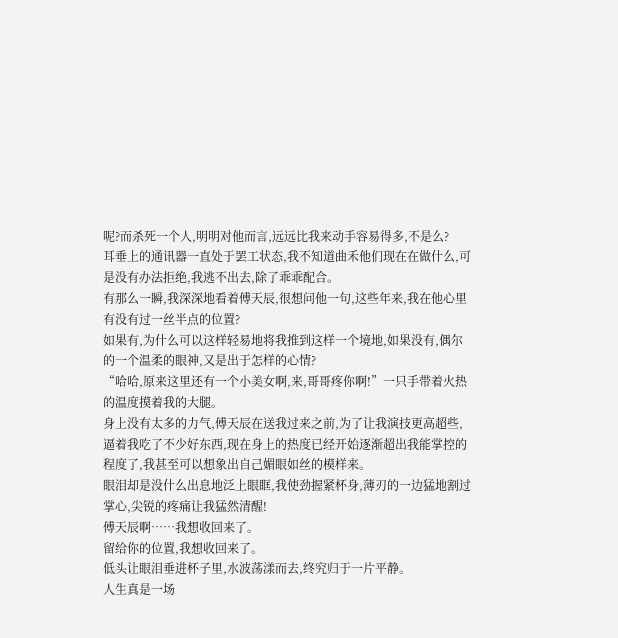呢?而杀死一个人,明明对他而言,远远比我来动手容易得多,不是么?
耳垂上的通讯器一直处于罢工状态,我不知道曲禾他们现在在做什么,可是没有办法拒绝,我逃不出去,除了乖乖配合。
有那么一瞬,我深深地看着傅天辰,很想问他一句,这些年来,我在他心里有没有过一丝半点的位置?
如果有,为什么可以这样轻易地将我推到这样一个境地,如果没有,偶尔的一个温柔的眼神,又是出于怎样的心情?
“哈哈,原来这里还有一个小美女啊,来,哥哥疼你啊!”一只手带着火热的温度摸着我的大腿。
身上没有太多的力气,傅天辰在送我过来之前,为了让我演技更高超些,逼着我吃了不少好东西,现在身上的热度已经开始逐渐超出我能掌控的程度了,我甚至可以想象出自己媚眼如丝的模样来。
眼泪却是没什么出息地泛上眼眶,我使劲握紧杯身,薄刃的一边猛地割过掌心,尖锐的疼痛让我猛然清醒!
傅天辰啊……我想收回来了。
留给你的位置,我想收回来了。
低头让眼泪垂进杯子里,水波荡漾而去,终究归于一片平静。
人生真是一场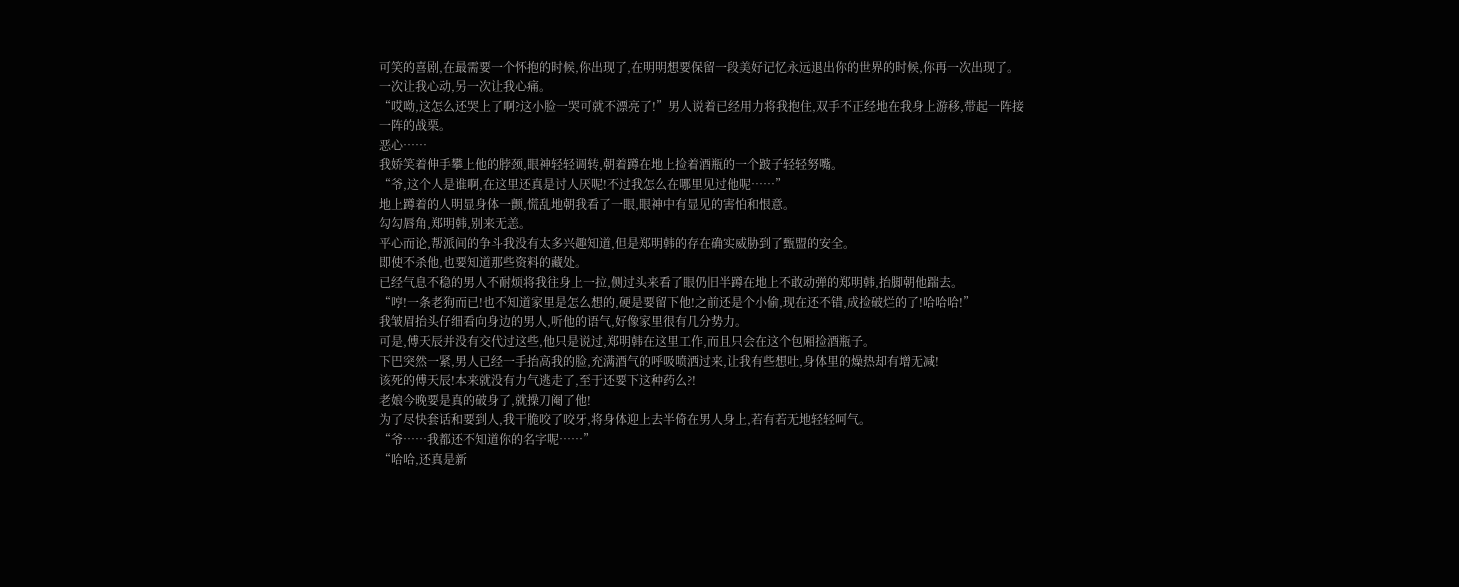可笑的喜剧,在最需要一个怀抱的时候,你出现了,在明明想要保留一段美好记忆永远退出你的世界的时候,你再一次出现了。
一次让我心动,另一次让我心痛。
“哎呦,这怎么还哭上了啊?这小脸一哭可就不漂亮了!”男人说着已经用力将我抱住,双手不正经地在我身上游移,带起一阵接一阵的战栗。
恶心……
我娇笑着伸手攀上他的脖颈,眼神轻轻调转,朝着蹲在地上捡着酒瓶的一个跛子轻轻努嘴。
“爷,这个人是谁啊,在这里还真是讨人厌呢!不过我怎么在哪里见过他呢……”
地上蹲着的人明显身体一颤,慌乱地朝我看了一眼,眼神中有显见的害怕和恨意。
勾勾唇角,郑明韩,别来无恙。
平心而论,帮派间的争斗我没有太多兴趣知道,但是郑明韩的存在确实威胁到了甄盟的安全。
即使不杀他,也要知道那些资料的藏处。
已经气息不稳的男人不耐烦将我往身上一拉,侧过头来看了眼仍旧半蹲在地上不敢动弹的郑明韩,抬脚朝他踹去。
“哼!一条老狗而已!也不知道家里是怎么想的,硬是要留下他!之前还是个小偷,现在还不错,成捡破烂的了!哈哈哈!”
我皱眉抬头仔细看向身边的男人,听他的语气,好像家里很有几分势力。
可是,傅天辰并没有交代过这些,他只是说过,郑明韩在这里工作,而且只会在这个包厢捡酒瓶子。
下巴突然一紧,男人已经一手抬高我的脸,充满酒气的呼吸喷洒过来,让我有些想吐,身体里的燥热却有增无减!
该死的傅天辰!本来就没有力气逃走了,至于还要下这种药么?!
老娘今晚要是真的破身了,就操刀阉了他!
为了尽快套话和要到人,我干脆咬了咬牙,将身体迎上去半倚在男人身上,若有若无地轻轻呵气。
“爷……我都还不知道你的名字呢……”
“哈哈,还真是新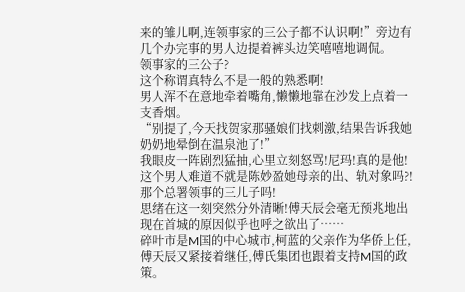来的雏儿啊,连领事家的三公子都不认识啊!”旁边有几个办完事的男人边提着裤头边笑嘻嘻地调侃。
领事家的三公子?
这个称谓真特么不是一般的熟悉啊!
男人浑不在意地牵着嘴角,懒懒地靠在沙发上点着一支香烟。
“别提了,今天找贺家那骚娘们找刺激,结果告诉我她奶奶地晕倒在温泉池了!”
我眼皮一阵剧烈猛抽,心里立刻怒骂!尼玛!真的是他!
这个男人难道不就是陈妙盈她母亲的出、轨对象吗?!那个总署领事的三儿子吗!
思绪在这一刻突然分外清晰!傅天辰会毫无预兆地出现在首城的原因似乎也呼之欲出了……
碎叶市是M国的中心城市,柯蓝的父亲作为华侨上任,傅天辰又紧接着继任,傅氏集团也跟着支持M国的政策。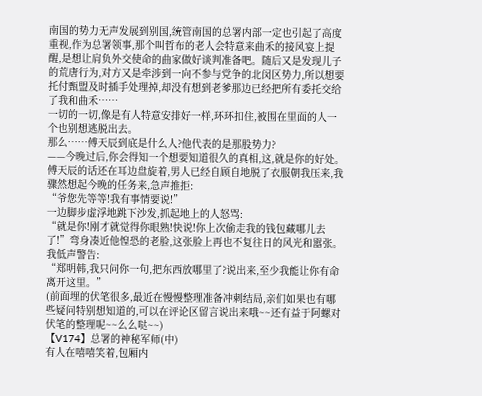南国的势力无声发展到别国,统管南国的总署内部一定也引起了高度重视,作为总署领事,那个叫哲布的老人会特意来曲禾的接风宴上提醒,是想让肩负外交使命的曲家做好谈判准备吧。随后又是发现儿子的荒唐行为,对方又是牵涉到一向不参与党争的北闵区势力,所以想要托付甄盟及时插手处理掉,却没有想到老爹那边已经把所有委托交给了我和曲禾……
一切的一切,像是有人特意安排好一样,环环扣住,被围在里面的人一个也别想逃脱出去。
那么……傅天辰到底是什么人?他代表的是那股势力?
——今晚过后,你会得知一个想要知道很久的真相,这,就是你的好处。
傅天辰的话还在耳边盘旋着,男人已经自顾自地脱了衣服朝我压来,我骤然想起今晚的任务来,急声推拒:
“爷您先等等!我有事情要说!”
一边脚步虚浮地跳下沙发,抓起地上的人怒骂:
“就是你!刚才就觉得你眼熟!快说!你上次偷走我的钱包藏哪儿去了!”弯身凑近他惶恐的老脸,这张脸上再也不复往日的风光和嚣张。
我低声警告:
“郑明韩,我只问你一句,把东西放哪里了?说出来,至少我能让你有命离开这里。”
(前面埋的伏笔很多,最近在慢慢整理准备冲刺结局,亲们如果也有哪些疑问特别想知道的,可以在评论区留言说出来哦~~还有益于阿螺对伏笔的整理呢~~么么哒~~)
【V174】总署的神秘军师(中)
有人在嘻嘻笑着,包厢内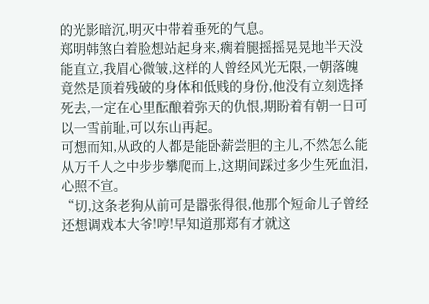的光影暗沉,明灭中带着垂死的气息。
郑明韩煞白着脸想站起身来,瘸着腿摇摇晃晃地半天没能直立,我眉心微皱,这样的人曾经风光无限,一朝落魄竟然是顶着残破的身体和低贱的身份,他没有立刻选择死去,一定在心里酝酿着弥天的仇恨,期盼着有朝一日可以一雪前耻,可以东山再起。
可想而知,从政的人都是能卧薪尝胆的主儿,不然怎么能从万千人之中步步攀爬而上,这期间踩过多少生死血泪,心照不宣。
“切,这条老狗从前可是嚣张得很,他那个短命儿子曾经还想调戏本大爷!哼!早知道那郑有才就这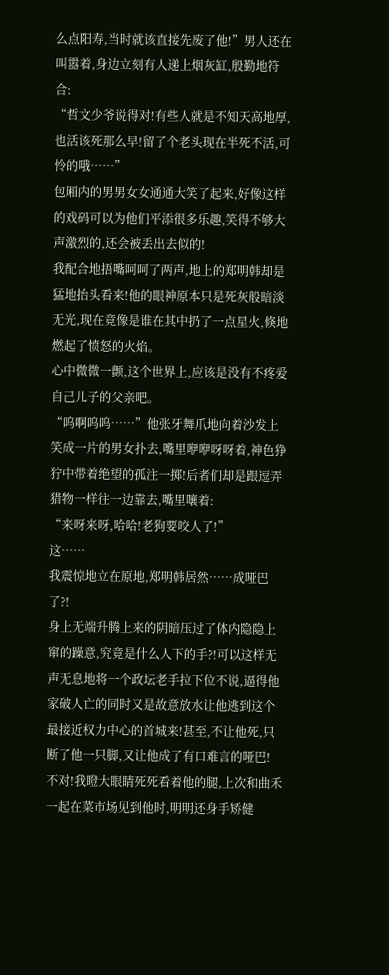么点阳寿,当时就该直接先废了他!”男人还在叫嚣着,身边立刻有人递上烟灰缸,殷勤地符合:
“哲文少爷说得对!有些人就是不知天高地厚,也活该死那么早!留了个老头现在半死不活,可怜的哦……”
包厢内的男男女女通通大笑了起来,好像这样的戏码可以为他们平添很多乐趣,笑得不够大声激烈的,还会被丢出去似的!
我配合地捂嘴呵呵了两声,地上的郑明韩却是猛地抬头看来!他的眼神原本只是死灰般暗淡无光,现在竟像是谁在其中扔了一点星火,倏地燃起了愤怒的火焰。
心中微微一颤,这个世界上,应该是没有不疼爱自己儿子的父亲吧。
“呜啊呜呜……”他张牙舞爪地向着沙发上笑成一片的男女扑去,嘴里咿咿呀呀着,神色狰狞中带着绝望的孤注一掷!后者们却是跟逗弄猎物一样往一边靠去,嘴里嚷着:
“来呀来呀,哈哈!老狗要咬人了!”
这……
我震惊地立在原地,郑明韩居然……成哑巴了?!
身上无端升腾上来的阴暗压过了体内隐隐上窜的躁意,究竟是什么人下的手?!可以这样无声无息地将一个政坛老手拉下位不说,逼得他家破人亡的同时又是故意放水让他逃到这个最接近权力中心的首城来!甚至,不让他死,只断了他一只脚,又让他成了有口难言的哑巴!
不对!我瞪大眼睛死死看着他的腿,上次和曲禾一起在菜市场见到他时,明明还身手矫健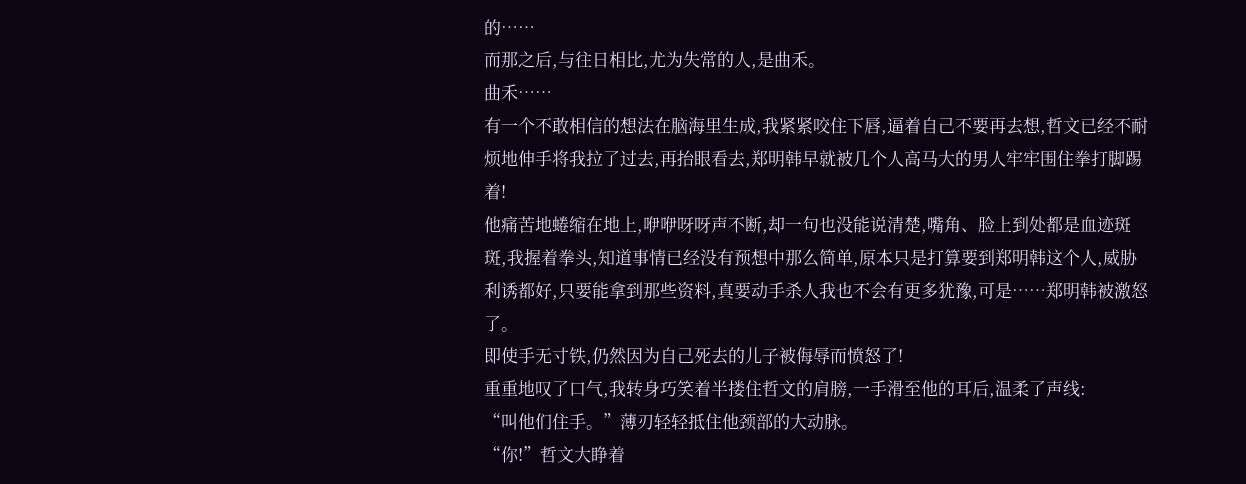的……
而那之后,与往日相比,尤为失常的人,是曲禾。
曲禾……
有一个不敢相信的想法在脑海里生成,我紧紧咬住下唇,逼着自己不要再去想,哲文已经不耐烦地伸手将我拉了过去,再抬眼看去,郑明韩早就被几个人高马大的男人牢牢围住拳打脚踢着!
他痛苦地蜷缩在地上,咿咿呀呀声不断,却一句也没能说清楚,嘴角、脸上到处都是血迹斑斑,我握着拳头,知道事情已经没有预想中那么简单,原本只是打算要到郑明韩这个人,威胁利诱都好,只要能拿到那些资料,真要动手杀人我也不会有更多犹豫,可是……郑明韩被激怒了。
即使手无寸铁,仍然因为自己死去的儿子被侮辱而愤怒了!
重重地叹了口气,我转身巧笑着半搂住哲文的肩膀,一手滑至他的耳后,温柔了声线:
“叫他们住手。”薄刃轻轻抵住他颈部的大动脉。
“你!”哲文大睁着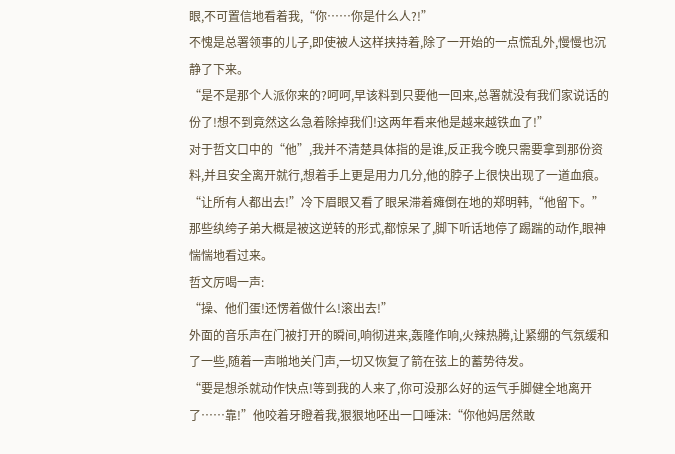眼,不可置信地看着我,“你……你是什么人?!”
不愧是总署领事的儿子,即使被人这样挟持着,除了一开始的一点慌乱外,慢慢也沉静了下来。
“是不是那个人派你来的?呵呵,早该料到只要他一回来,总署就没有我们家说话的份了!想不到竟然这么急着除掉我们!这两年看来他是越来越铁血了!”
对于哲文口中的“他”,我并不清楚具体指的是谁,反正我今晚只需要拿到那份资料,并且安全离开就行,想着手上更是用力几分,他的脖子上很快出现了一道血痕。
“让所有人都出去!”冷下眉眼又看了眼呆滞着瘫倒在地的郑明韩,“他留下。”
那些纨绔子弟大概是被这逆转的形式,都惊呆了,脚下听话地停了踢踹的动作,眼神惴惴地看过来。
哲文厉喝一声:
“操、他们蛋!还愣着做什么!滚出去!”
外面的音乐声在门被打开的瞬间,响彻进来,轰隆作响,火辣热腾,让紧绷的气氛缓和了一些,随着一声啪地关门声,一切又恢复了箭在弦上的蓄势待发。
“要是想杀就动作快点!等到我的人来了,你可没那么好的运气手脚健全地离开了……靠!”他咬着牙瞪着我,狠狠地呸出一口唾沫:“你他妈居然敢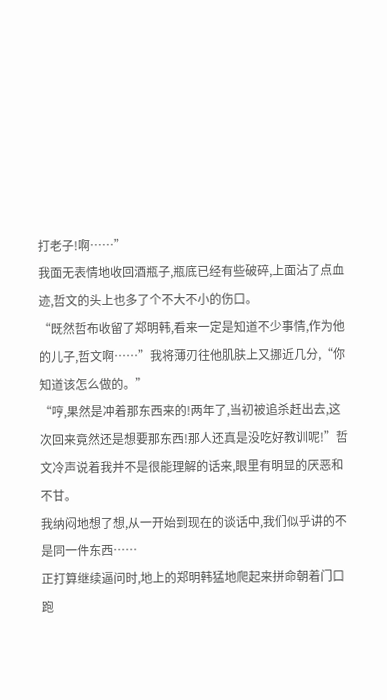打老子!啊……”
我面无表情地收回酒瓶子,瓶底已经有些破碎,上面沾了点血迹,哲文的头上也多了个不大不小的伤口。
“既然哲布收留了郑明韩,看来一定是知道不少事情,作为他的儿子,哲文啊……”我将薄刃往他肌肤上又挪近几分,“你知道该怎么做的。”
“哼,果然是冲着那东西来的!两年了,当初被追杀赶出去,这次回来竟然还是想要那东西!那人还真是没吃好教训呢!”哲文冷声说着我并不是很能理解的话来,眼里有明显的厌恶和不甘。
我纳闷地想了想,从一开始到现在的谈话中,我们似乎讲的不是同一件东西……
正打算继续逼问时,地上的郑明韩猛地爬起来拼命朝着门口跑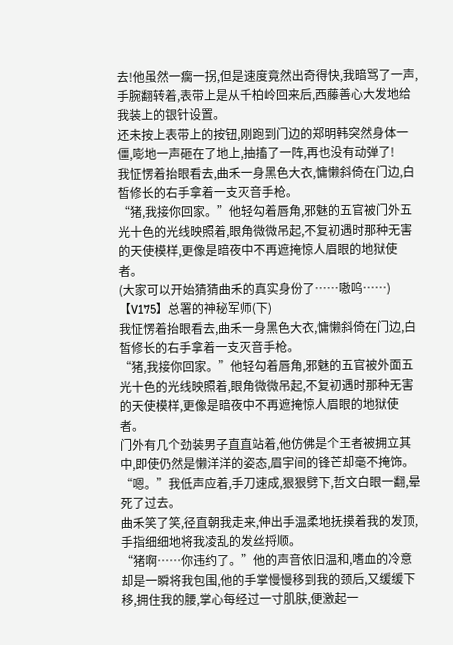去!他虽然一瘸一拐,但是速度竟然出奇得快,我暗骂了一声,手腕翻转着,表带上是从千柏岭回来后,西藤善心大发地给我装上的银针设置。
还未按上表带上的按钮,刚跑到门边的郑明韩突然身体一僵,嘭地一声砸在了地上,抽搐了一阵,再也没有动弹了!
我怔愣着抬眼看去,曲禾一身黑色大衣,慵懒斜倚在门边,白皙修长的右手拿着一支灭音手枪。
“猪,我接你回家。”他轻勾着唇角,邪魅的五官被门外五光十色的光线映照着,眼角微微吊起,不复初遇时那种无害的天使模样,更像是暗夜中不再遮掩惊人眉眼的地狱使者。
(大家可以开始猜猜曲禾的真实身份了……嗷呜……)
【V175】总署的神秘军师(下)
我怔愣着抬眼看去,曲禾一身黑色大衣,慵懒斜倚在门边,白皙修长的右手拿着一支灭音手枪。
“猪,我接你回家。”他轻勾着唇角,邪魅的五官被外面五光十色的光线映照着,眼角微微吊起,不复初遇时那种无害的天使模样,更像是暗夜中不再遮掩惊人眉眼的地狱使者。
门外有几个劲装男子直直站着,他仿佛是个王者被拥立其中,即使仍然是懒洋洋的姿态,眉宇间的锋芒却毫不掩饰。
“嗯。”我低声应着,手刀速成,狠狠劈下,哲文白眼一翻,晕死了过去。
曲禾笑了笑,径直朝我走来,伸出手温柔地抚摸着我的发顶,手指细细地将我凌乱的发丝捋顺。
“猪啊……你违约了。”他的声音依旧温和,嗜血的冷意却是一瞬将我包围,他的手掌慢慢移到我的颈后,又缓缓下移,拥住我的腰,掌心每经过一寸肌肤,便激起一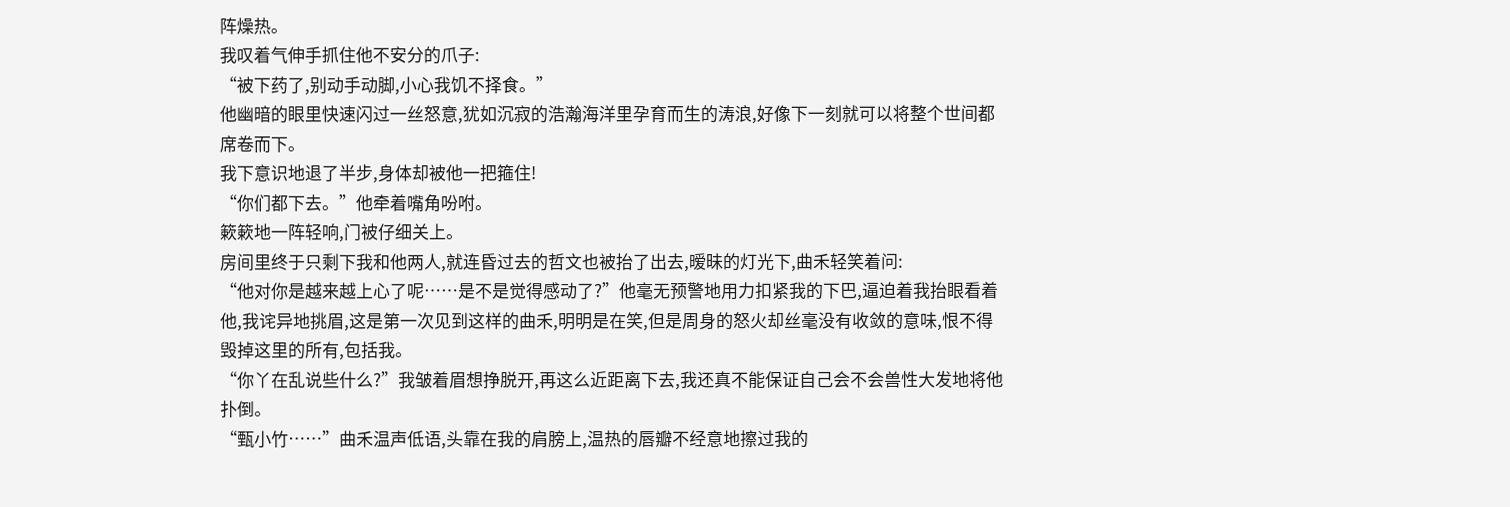阵燥热。
我叹着气伸手抓住他不安分的爪子:
“被下药了,别动手动脚,小心我饥不择食。”
他幽暗的眼里快速闪过一丝怒意,犹如沉寂的浩瀚海洋里孕育而生的涛浪,好像下一刻就可以将整个世间都席卷而下。
我下意识地退了半步,身体却被他一把箍住!
“你们都下去。”他牵着嘴角吩咐。
簌簌地一阵轻响,门被仔细关上。
房间里终于只剩下我和他两人,就连昏过去的哲文也被抬了出去,暧昧的灯光下,曲禾轻笑着问:
“他对你是越来越上心了呢……是不是觉得感动了?”他毫无预警地用力扣紧我的下巴,逼迫着我抬眼看着他,我诧异地挑眉,这是第一次见到这样的曲禾,明明是在笑,但是周身的怒火却丝毫没有收敛的意味,恨不得毁掉这里的所有,包括我。
“你丫在乱说些什么?”我皱着眉想挣脱开,再这么近距离下去,我还真不能保证自己会不会兽性大发地将他扑倒。
“甄小竹……”曲禾温声低语,头靠在我的肩膀上,温热的唇瓣不经意地擦过我的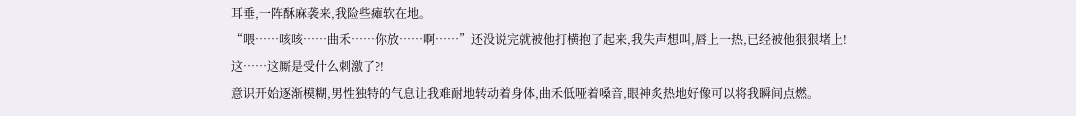耳垂,一阵酥麻袭来,我险些瘫软在地。
“喂……咳咳……曲禾……你放……啊……”还没说完就被他打横抱了起来,我失声想叫,唇上一热,已经被他狠狠堵上!
这……这厮是受什么刺激了?!
意识开始逐渐模糊,男性独特的气息让我难耐地转动着身体,曲禾低哑着嗓音,眼神炙热地好像可以将我瞬间点燃。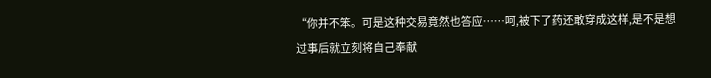“你并不笨。可是这种交易竟然也答应……呵,被下了药还敢穿成这样,是不是想过事后就立刻将自己奉献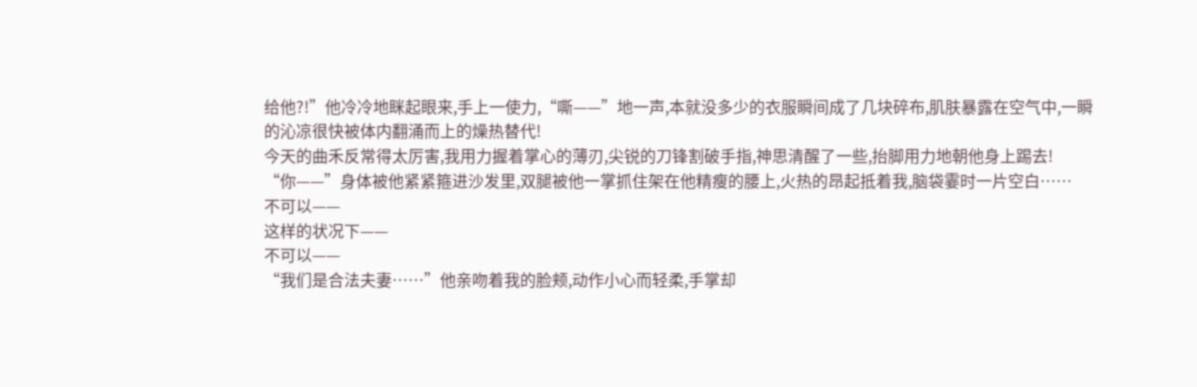给他?!”他冷冷地眯起眼来,手上一使力,“嘶——”地一声,本就没多少的衣服瞬间成了几块碎布,肌肤暴露在空气中,一瞬的沁凉很快被体内翻涌而上的燥热替代!
今天的曲禾反常得太厉害,我用力握着掌心的薄刃,尖锐的刀锋割破手指,神思清醒了一些,抬脚用力地朝他身上踢去!
“你——”身体被他紧紧箍进沙发里,双腿被他一掌抓住架在他精瘦的腰上,火热的昂起抵着我,脑袋霎时一片空白……
不可以——
这样的状况下——
不可以——
“我们是合法夫妻……”他亲吻着我的脸颊,动作小心而轻柔,手掌却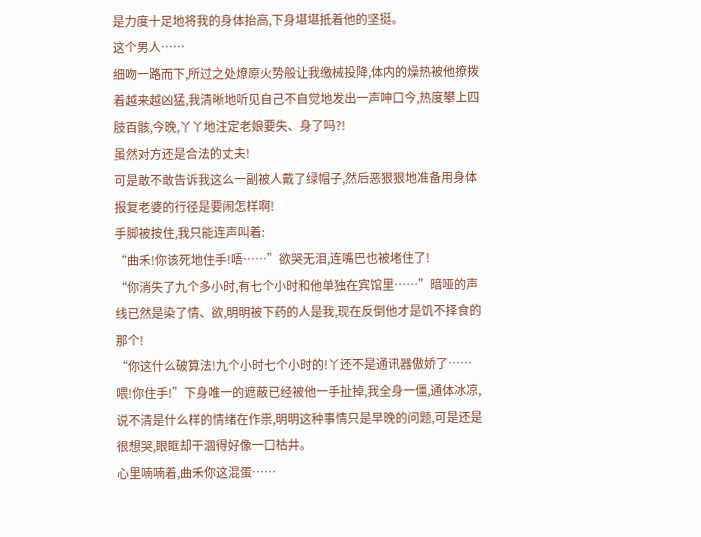是力度十足地将我的身体抬高,下身堪堪抵着他的坚挺。
这个男人……
细吻一路而下,所过之处燎原火势般让我缴械投降,体内的燥热被他撩拨着越来越凶猛,我清晰地听见自己不自觉地发出一声呻口今,热度攀上四肢百骸,今晚,丫丫地注定老娘要失、身了吗?!
虽然对方还是合法的丈夫!
可是敢不敢告诉我这么一副被人戴了绿帽子,然后恶狠狠地准备用身体报复老婆的行径是要闹怎样啊!
手脚被按住,我只能连声叫着:
“曲禾!你该死地住手!唔……”欲哭无泪,连嘴巴也被堵住了!
“你消失了九个多小时,有七个小时和他单独在宾馆里……”暗哑的声线已然是染了情、欲,明明被下药的人是我,现在反倒他才是饥不择食的那个!
“你这什么破算法!九个小时七个小时的!丫还不是通讯器傲娇了……喂!你住手!”下身唯一的遮蔽已经被他一手扯掉,我全身一僵,通体冰凉,说不清是什么样的情绪在作祟,明明这种事情只是早晚的问题,可是还是很想哭,眼眶却干涸得好像一口枯井。
心里喃喃着,曲禾你这混蛋……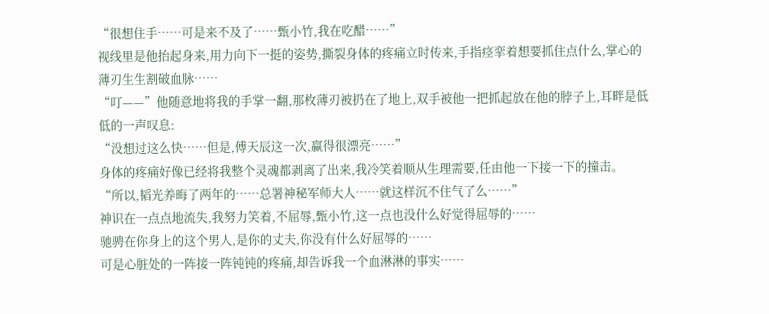“很想住手……可是来不及了……甄小竹,我在吃醋……”
视线里是他抬起身来,用力向下一挺的姿势,撕裂身体的疼痛立时传来,手指痉挛着想要抓住点什么,掌心的薄刃生生割破血脉……
“叮——”他随意地将我的手掌一翻,那枚薄刃被扔在了地上,双手被他一把抓起放在他的脖子上,耳畔是低低的一声叹息:
“没想过这么快……但是,傅天辰这一次,赢得很漂亮……”
身体的疼痛好像已经将我整个灵魂都剥离了出来,我冷笑着顺从生理需要,任由他一下接一下的撞击。
“所以,韬光养晦了两年的……总署神秘军师大人……就这样沉不住气了么……”
神识在一点点地流失,我努力笑着,不屈辱,甄小竹,这一点也没什么好觉得屈辱的……
驰骋在你身上的这个男人,是你的丈夫,你没有什么好屈辱的……
可是心脏处的一阵接一阵钝钝的疼痛,却告诉我一个血淋淋的事实……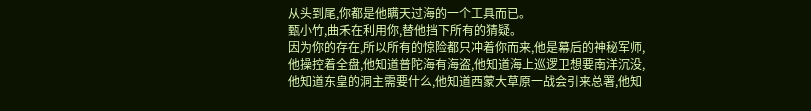从头到尾,你都是他瞒天过海的一个工具而已。
甄小竹,曲禾在利用你,替他挡下所有的猜疑。
因为你的存在,所以所有的惊险都只冲着你而来,他是幕后的神秘军师,他操控着全盘,他知道普陀海有海盗,他知道海上巡逻卫想要南洋沉没,他知道东皇的洞主需要什么,他知道西蒙大草原一战会引来总署,他知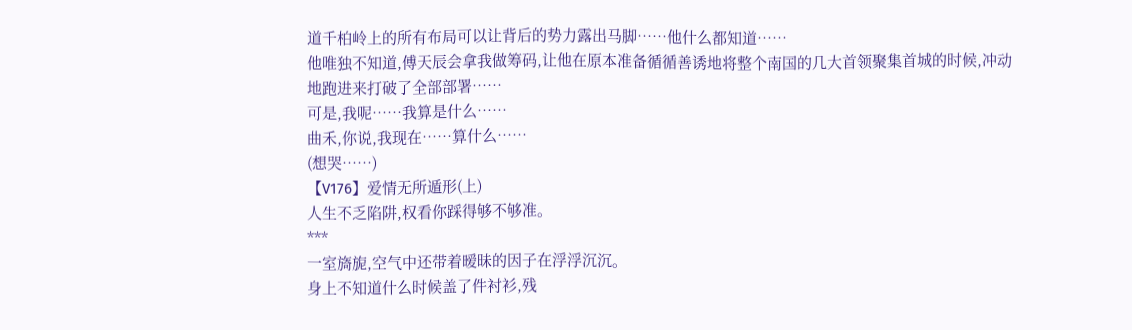道千柏岭上的所有布局可以让背后的势力露出马脚……他什么都知道……
他唯独不知道,傅天辰会拿我做筹码,让他在原本准备循循善诱地将整个南国的几大首领聚集首城的时候,冲动地跑进来打破了全部部署……
可是,我呢……我算是什么……
曲禾,你说,我现在……算什么……
(想哭……)
【V176】爱情无所遁形(上)
人生不乏陷阱,权看你踩得够不够准。
***
一室旖旎,空气中还带着暧昧的因子在浮浮沉沉。
身上不知道什么时候盖了件衬衫,残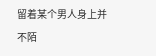留着某个男人身上并不陌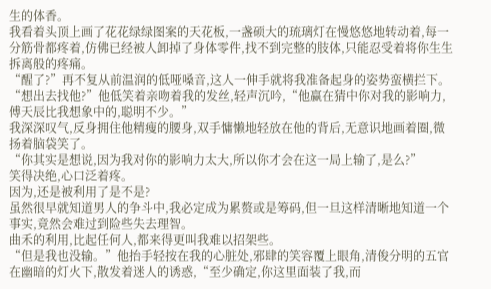生的体香。
我看着头顶上画了花花绿绿图案的天花板,一盏硕大的琉璃灯在慢悠悠地转动着,每一分筋骨都疼着,仿佛已经被人卸掉了身体零件,找不到完整的肢体,只能忍受着将你生生拆离般的疼痛。
“醒了?”再不复从前温润的低哑嗓音,这人一伸手就将我准备起身的姿势蛮横拦下。
“想出去找他?”他低笑着亲吻着我的发丝,轻声沉吟,“他赢在猜中你对我的影响力,傅天辰比我想象中的,聪明不少。”
我深深叹气,反身拥住他精瘦的腰身,双手慵懒地轻放在他的背后,无意识地画着圈,微扬着脑袋笑了。
“你其实是想说,因为我对你的影响力太大,所以你才会在这一局上输了,是么?”
笑得决绝,心口泛着疼。
因为,还是被利用了是不是?
虽然很早就知道男人的争斗中,我必定成为累赘或是筹码,但一旦这样清晰地知道一个事实,竟然会难过到险些失去理智。
曲禾的利用,比起任何人,都来得更叫我难以招架些。
“但是我也没输。”他抬手轻按在我的心脏处,邪肆的笑容覆上眼角,清俊分明的五官在幽暗的灯火下,散发着迷人的诱惑,“至少确定,你这里面装了我,而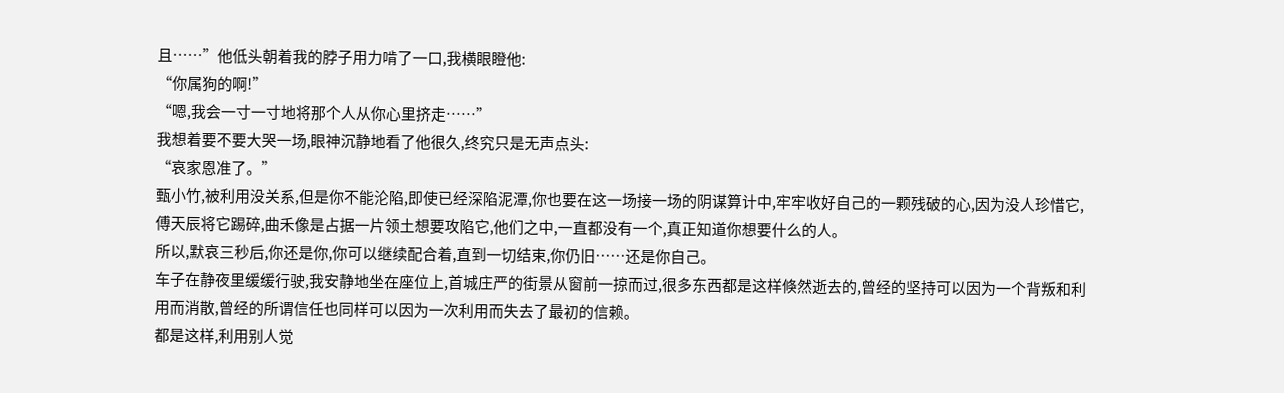且……”他低头朝着我的脖子用力啃了一口,我横眼瞪他:
“你属狗的啊!”
“嗯,我会一寸一寸地将那个人从你心里挤走……”
我想着要不要大哭一场,眼神沉静地看了他很久,终究只是无声点头:
“哀家恩准了。”
甄小竹,被利用没关系,但是你不能沦陷,即使已经深陷泥潭,你也要在这一场接一场的阴谋算计中,牢牢收好自己的一颗残破的心,因为没人珍惜它,傅天辰将它踢碎,曲禾像是占据一片领土想要攻陷它,他们之中,一直都没有一个,真正知道你想要什么的人。
所以,默哀三秒后,你还是你,你可以继续配合着,直到一切结束,你仍旧……还是你自己。
车子在静夜里缓缓行驶,我安静地坐在座位上,首城庄严的街景从窗前一掠而过,很多东西都是这样倏然逝去的,曾经的坚持可以因为一个背叛和利用而消散,曾经的所谓信任也同样可以因为一次利用而失去了最初的信赖。
都是这样,利用别人觉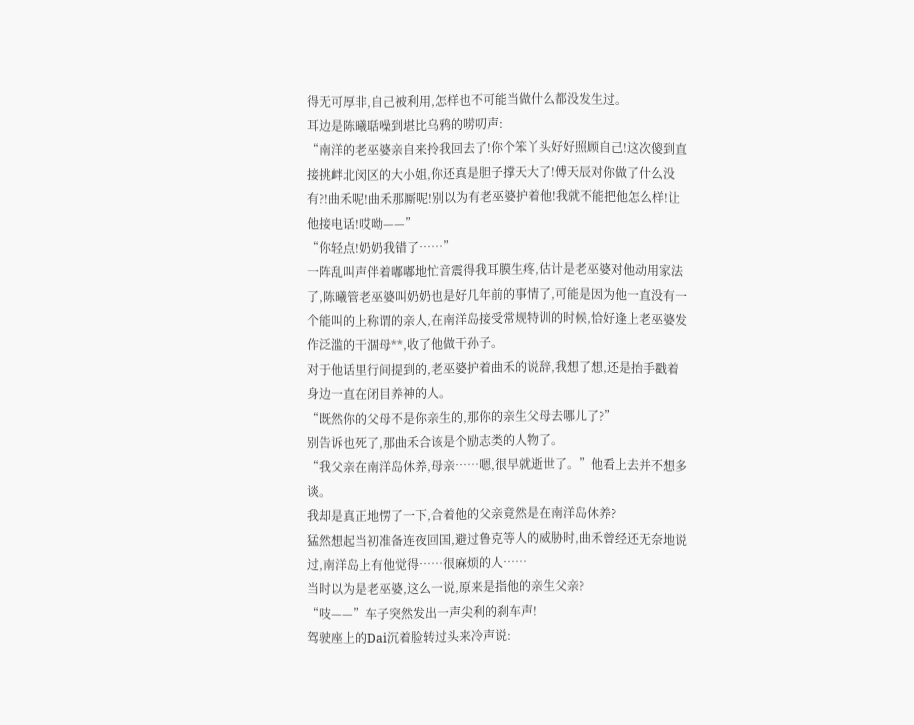得无可厚非,自己被利用,怎样也不可能当做什么都没发生过。
耳边是陈曦聒噪到堪比乌鸦的唠叨声:
“南洋的老巫婆亲自来拎我回去了!你个笨丫头好好照顾自己!这次傻到直接挑衅北闵区的大小姐,你还真是胆子撑天大了!傅天辰对你做了什么没有?!曲禾呢!曲禾那厮呢!别以为有老巫婆护着他!我就不能把他怎么样!让他接电话!哎呦——”
“你轻点!奶奶我错了……”
一阵乱叫声伴着嘟嘟地忙音震得我耳膜生疼,估计是老巫婆对他动用家法了,陈曦管老巫婆叫奶奶也是好几年前的事情了,可能是因为他一直没有一个能叫的上称谓的亲人,在南洋岛接受常规特训的时候,恰好逢上老巫婆发作泛滥的干涸母**,收了他做干孙子。
对于他话里行间提到的,老巫婆护着曲禾的说辞,我想了想,还是抬手戳着身边一直在闭目养神的人。
“既然你的父母不是你亲生的,那你的亲生父母去哪儿了?”
别告诉也死了,那曲禾合该是个励志类的人物了。
“我父亲在南洋岛休养,母亲……嗯,很早就逝世了。”他看上去并不想多谈。
我却是真正地愣了一下,合着他的父亲竟然是在南洋岛休养?
猛然想起当初准备连夜回国,避过鲁克等人的威胁时,曲禾曾经还无奈地说过,南洋岛上有他觉得……很麻烦的人……
当时以为是老巫婆,这么一说,原来是指他的亲生父亲?
“吱——”车子突然发出一声尖利的刹车声!
驾驶座上的Dai沉着脸转过头来冷声说: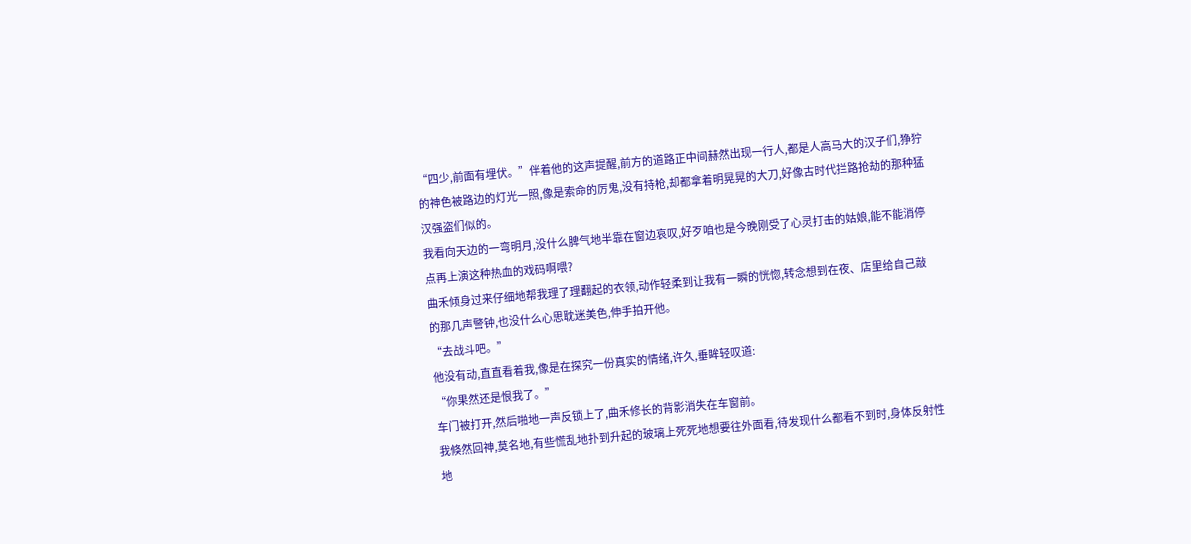“四少,前面有埋伏。”伴着他的这声提醒,前方的道路正中间赫然出现一行人,都是人高马大的汉子们,狰狞的神色被路边的灯光一照,像是索命的厉鬼,没有持枪,却都拿着明晃晃的大刀,好像古时代拦路抢劫的那种猛汉强盗们似的。
我看向天边的一弯明月,没什么脾气地半靠在窗边哀叹,好歹咱也是今晚刚受了心灵打击的姑娘,能不能消停点再上演这种热血的戏码啊喂?
曲禾倾身过来仔细地帮我理了理翻起的衣领,动作轻柔到让我有一瞬的恍惚,转念想到在夜、店里给自己敲的那几声警钟,也没什么心思耽迷美色,伸手拍开他。
“去战斗吧。”
他没有动,直直看着我,像是在探究一份真实的情绪,许久,垂眸轻叹道:
“你果然还是恨我了。”
车门被打开,然后啪地一声反锁上了,曲禾修长的背影消失在车窗前。
我倏然回神,莫名地,有些慌乱地扑到升起的玻璃上死死地想要往外面看,待发现什么都看不到时,身体反射性地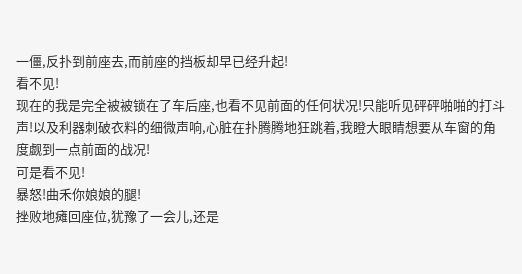一僵,反扑到前座去,而前座的挡板却早已经升起!
看不见!
现在的我是完全被被锁在了车后座,也看不见前面的任何状况!只能听见砰砰啪啪的打斗声!以及利器刺破衣料的细微声响,心脏在扑腾腾地狂跳着,我瞪大眼睛想要从车窗的角度觑到一点前面的战况!
可是看不见!
暴怒!曲禾你娘娘的腿!
挫败地瘫回座位,犹豫了一会儿,还是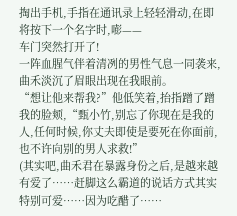掏出手机,手指在通讯录上轻轻滑动,在即将按下一个名字时,嘭——
车门突然打开了!
一阵血腥气伴着清冽的男性气息一同袭来,曲禾淡沉了眉眼出现在我眼前。
“想让他来帮我?”他低笑着,抬指蹭了蹭我的脸颊,“甄小竹,别忘了你现在是我的人,任何时候,你丈夫即使是要死在你面前,也不许向别的男人求救!”
(其实吧,曲禾君在暴露身份之后,是越来越有爱了……赶脚这么霸道的说话方式其实特别可爱……因为吃醋了……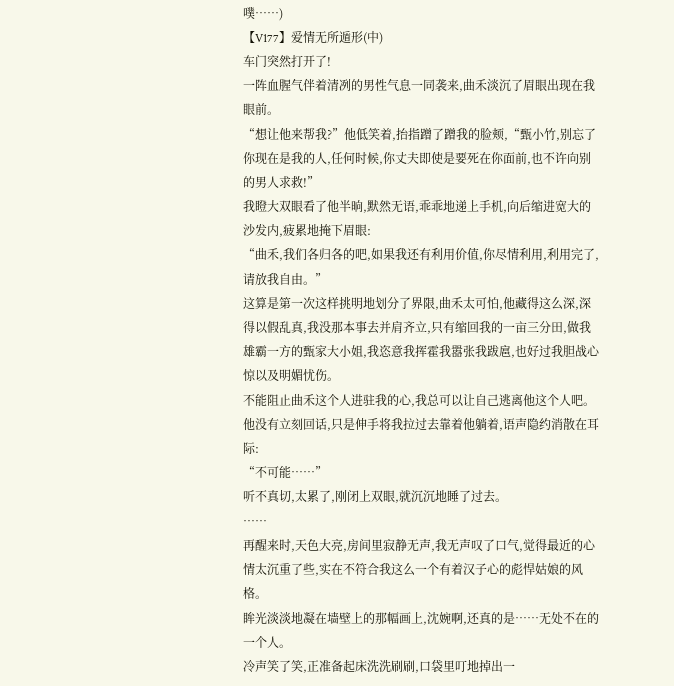噗……)
【V177】爱情无所遁形(中)
车门突然打开了!
一阵血腥气伴着清冽的男性气息一同袭来,曲禾淡沉了眉眼出现在我眼前。
“想让他来帮我?”他低笑着,抬指蹭了蹭我的脸颊,“甄小竹,别忘了你现在是我的人,任何时候,你丈夫即使是要死在你面前,也不许向别的男人求救!”
我瞪大双眼看了他半晌,默然无语,乖乖地递上手机,向后缩进宽大的沙发内,疲累地掩下眉眼:
“曲禾,我们各归各的吧,如果我还有利用价值,你尽情利用,利用完了,请放我自由。”
这算是第一次这样挑明地划分了界限,曲禾太可怕,他藏得这么深,深得以假乱真,我没那本事去并肩齐立,只有缩回我的一亩三分田,做我雄霸一方的甄家大小姐,我恣意我挥霍我嚣张我跋扈,也好过我胆战心惊以及明媚忧伤。
不能阻止曲禾这个人进驻我的心,我总可以让自己逃离他这个人吧。
他没有立刻回话,只是伸手将我拉过去靠着他躺着,语声隐约消散在耳际:
“不可能……”
听不真切,太累了,刚闭上双眼,就沉沉地睡了过去。
……
再醒来时,天色大亮,房间里寂静无声,我无声叹了口气,觉得最近的心情太沉重了些,实在不符合我这么一个有着汉子心的彪悍姑娘的风格。
眸光淡淡地凝在墙壁上的那幅画上,沈婉啊,还真的是……无处不在的一个人。
冷声笑了笑,正准备起床洗洗刷刷,口袋里叮地掉出一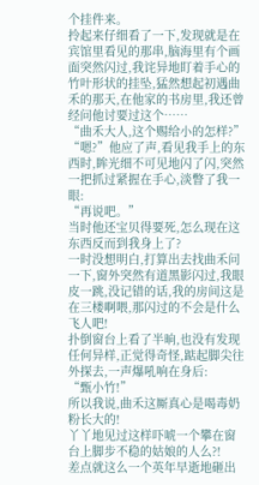个挂件来。
拎起来仔细看了一下,发现就是在宾馆里看见的那串,脑海里有个画面突然闪过,我诧异地盯着手心的竹叶形状的挂坠,猛然想起初遇曲禾的那天,在他家的书房里,我还曾经问他讨要过这个……
“曲禾大人,这个赐给小的怎样?”
“嗯?”他应了声,看见我手上的东西时,眸光细不可见地闪了闪,突然一把抓过紧握在手心,淡瞥了我一眼:
“再说吧。”
当时他还宝贝得要死,怎么现在这东西反而到我身上了?
一时没想明白,打算出去找曲禾问一下,窗外突然有道黑影闪过,我眼皮一跳,没记错的话,我的房间这是在三楼啊喂,那闪过的不会是什么飞人吧!
扑倒窗台上看了半晌,也没有发现任何异样,正觉得奇怪,踮起脚尖往外探去,一声爆吼响在身后:
“甄小竹!”
所以我说,曲禾这厮真心是喝毒奶粉长大的!
丫丫地见过这样吓唬一个攀在窗台上脚步不稳的姑娘的人么?!
差点就这么一个英年早逝地砸出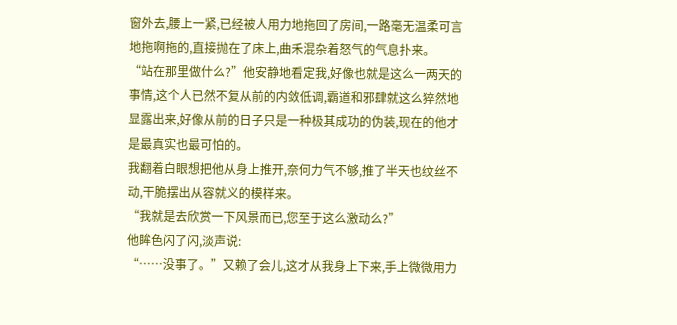窗外去,腰上一紧,已经被人用力地拖回了房间,一路毫无温柔可言地拖啊拖的,直接抛在了床上,曲禾混杂着怒气的气息扑来。
“站在那里做什么?”他安静地看定我,好像也就是这么一两天的事情,这个人已然不复从前的内敛低调,霸道和邪肆就这么猝然地显露出来,好像从前的日子只是一种极其成功的伪装,现在的他才是最真实也最可怕的。
我翻着白眼想把他从身上推开,奈何力气不够,推了半天也纹丝不动,干脆摆出从容就义的模样来。
“我就是去欣赏一下风景而已,您至于这么激动么?”
他眸色闪了闪,淡声说:
“……没事了。”又赖了会儿,这才从我身上下来,手上微微用力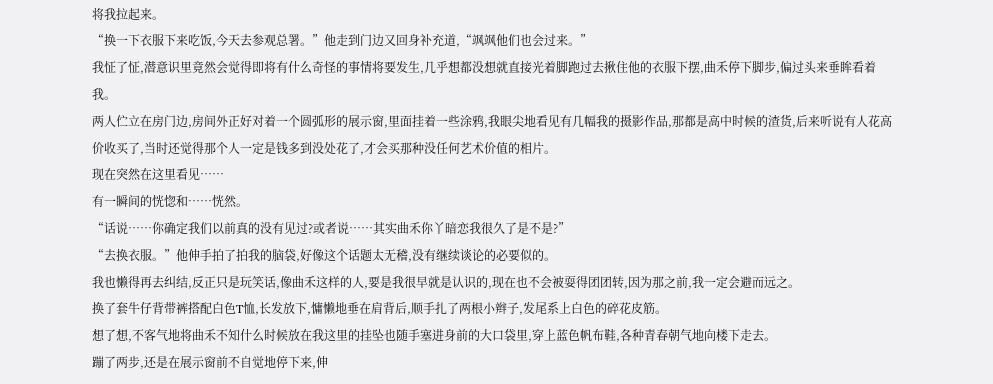将我拉起来。
“换一下衣服下来吃饭,今天去参观总署。”他走到门边又回身补充道,“飒飒他们也会过来。”
我怔了怔,潜意识里竟然会觉得即将有什么奇怪的事情将要发生,几乎想都没想就直接光着脚跑过去揪住他的衣服下摆,曲禾停下脚步,偏过头来垂眸看着我。
两人伫立在房门边,房间外正好对着一个圆弧形的展示窗,里面挂着一些涂鸦,我眼尖地看见有几幅我的摄影作品,那都是高中时候的渣货,后来听说有人花高价收买了,当时还觉得那个人一定是钱多到没处花了,才会买那种没任何艺术价值的相片。
现在突然在这里看见……
有一瞬间的恍惚和……恍然。
“话说……你确定我们以前真的没有见过?或者说……其实曲禾你丫暗恋我很久了是不是?”
“去换衣服。”他伸手拍了拍我的脑袋,好像这个话题太无稽,没有继续谈论的必要似的。
我也懒得再去纠结,反正只是玩笑话,像曲禾这样的人,要是我很早就是认识的,现在也不会被耍得团团转,因为那之前,我一定会避而远之。
换了套牛仔背带裤搭配白色T恤,长发放下,慵懒地垂在肩背后,顺手扎了两根小辫子,发尾系上白色的碎花皮筋。
想了想,不客气地将曲禾不知什么时候放在我这里的挂坠也随手塞进身前的大口袋里,穿上蓝色帆布鞋,各种青春朝气地向楼下走去。
蹦了两步,还是在展示窗前不自觉地停下来,伸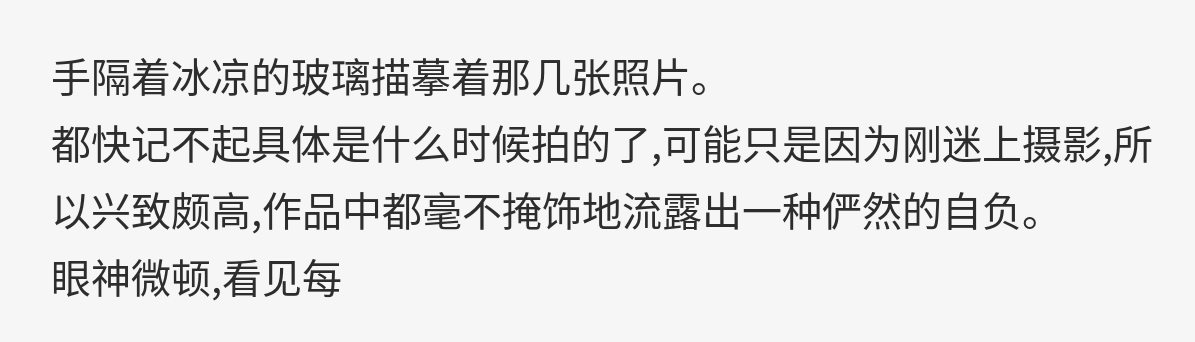手隔着冰凉的玻璃描摹着那几张照片。
都快记不起具体是什么时候拍的了,可能只是因为刚迷上摄影,所以兴致颇高,作品中都毫不掩饰地流露出一种俨然的自负。
眼神微顿,看见每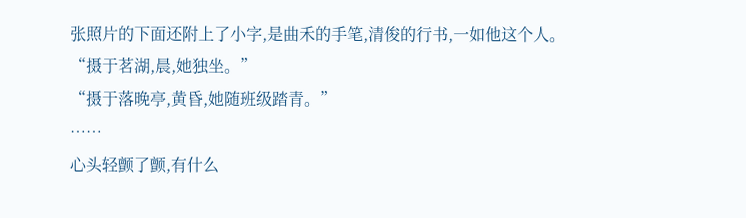张照片的下面还附上了小字,是曲禾的手笔,清俊的行书,一如他这个人。
“摄于茗湖,晨,她独坐。”
“摄于落晚亭,黄昏,她随班级踏青。”
……
心头轻颤了颤,有什么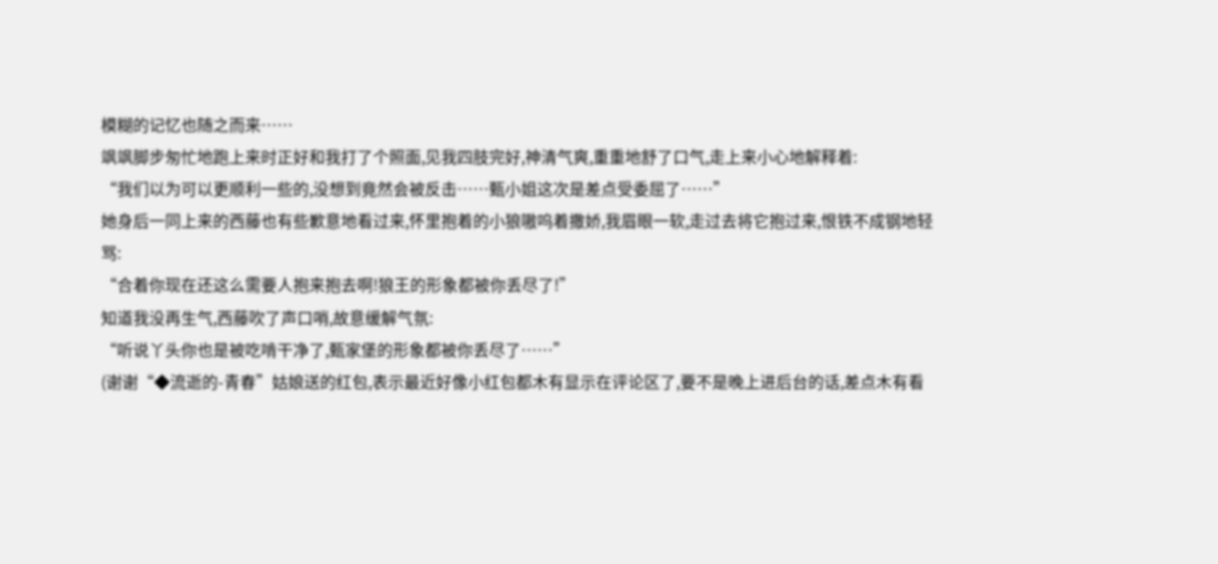模糊的记忆也随之而来……
飒飒脚步匆忙地跑上来时正好和我打了个照面,见我四肢完好,神清气爽,重重地舒了口气,走上来小心地解释着:
“我们以为可以更顺利一些的,没想到竟然会被反击……甄小姐这次是差点受委屈了……”
她身后一同上来的西藤也有些歉意地看过来,怀里抱着的小狼嗷呜着撒娇,我眉眼一软,走过去将它抱过来,恨铁不成钢地轻骂:
“合着你现在还这么需要人抱来抱去啊!狼王的形象都被你丢尽了!”
知道我没再生气,西藤吹了声口哨,故意缓解气氛:
“听说丫头你也是被吃啃干净了,甄家堡的形象都被你丢尽了……”
(谢谢“◆流逝的-青春”姑娘送的红包,表示最近好像小红包都木有显示在评论区了,要不是晚上进后台的话,差点木有看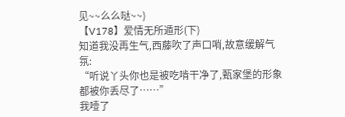见~~么么哒~~)
【V178】爱情无所遁形(下)
知道我没再生气,西藤吹了声口哨,故意缓解气氛:
“听说丫头你也是被吃啃干净了,甄家堡的形象都被你丢尽了……”
我噎了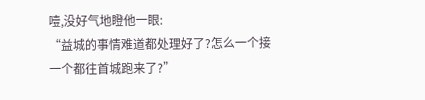噎,没好气地瞪他一眼:
“益城的事情难道都处理好了?怎么一个接一个都往首城跑来了?”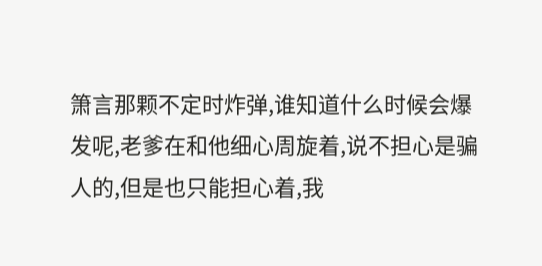箫言那颗不定时炸弹,谁知道什么时候会爆发呢,老爹在和他细心周旋着,说不担心是骗人的,但是也只能担心着,我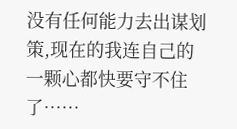没有任何能力去出谋划策,现在的我连自己的一颗心都快要守不住了……